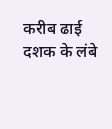करीब ढाई दशक के लंबे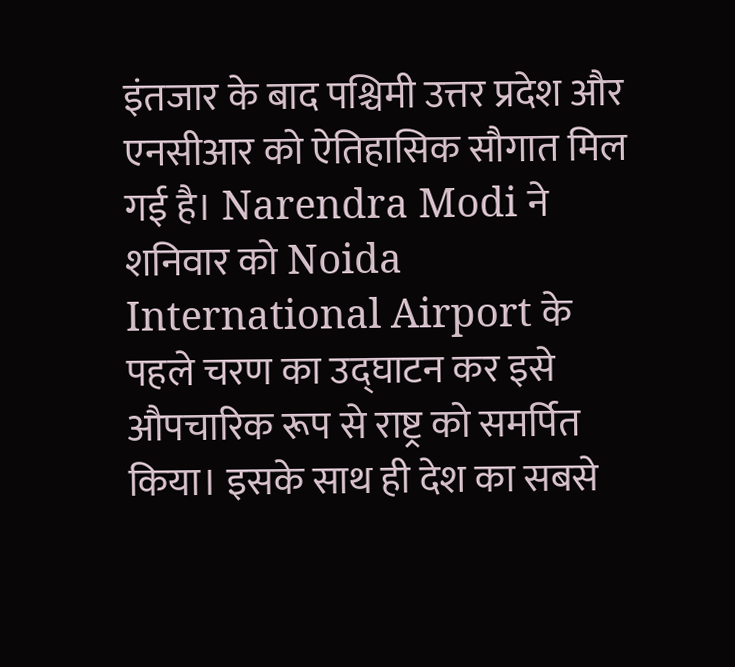इंतजार के बाद पश्चिमी उत्तर प्रदेश और एनसीआर को ऐतिहासिक सौगात मिल गई है। Narendra Modi ने शनिवार को Noida International Airport के पहले चरण का उद्घाटन कर इसे औपचारिक रूप से राष्ट्र को समर्पित किया। इसके साथ ही देश का सबसे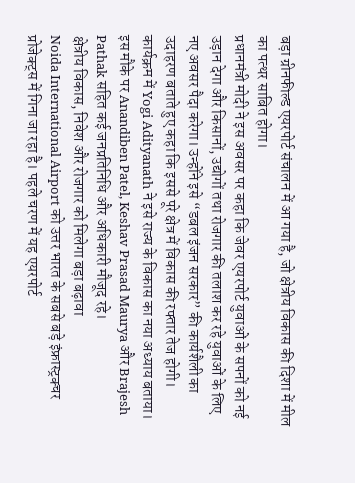बड़ा ग्रीनफील्ड एयरपोर्ट संचालन में आ गया है, जो क्षेत्रीय विकास की दिशा में मील का पत्थर साबित होगा।
प्रधानमंत्री मोदी ने इस अवसर पर कहा कि जेवर एयरपोर्ट युवाओं के सपनों को नई उड़ान देगा और किसानों, उद्योगों तथा रोजगार की तलाश कर रहे युवाओं के लिए नए अवसर पैदा करेगा। उन्होंने इसे “डबल इंजन सरकार” की कार्यशैली का उदाहरण बताते हुए कहा कि इससे पूरे क्षेत्र में विकास की रफ्तार तेज होगी।
कार्यक्रम में Yogi Adityanath ने इसे राज्य के विकास का नया अध्याय बताया। इस मौके पर Anandiben Patel, Keshav Prasad Maurya और Brajesh Pathak सहित कई जनप्रतिनिधि और अधिकारी मौजूद रहे।
क्षेत्रीय विकास, निवेश और रोजगार को मिलेगा बड़ा बढ़ावा
Noida International Airport को उत्तर भारत के सबसे बड़े इंफ्रास्ट्रक्चर प्रोजेक्ट्स में गिना जा रहा है। पहले चरण में यह एयरपोर्ट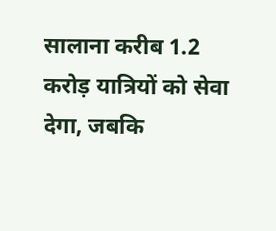सालाना करीब 1.2 करोड़ यात्रियों को सेवा देगा, जबकि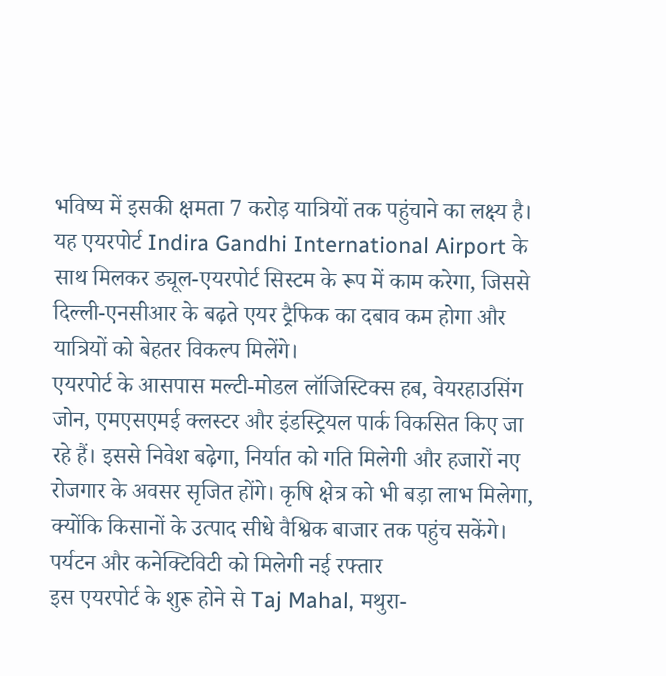भविष्य में इसकी क्षमता 7 करोड़ यात्रियों तक पहुंचाने का लक्ष्य है।
यह एयरपोर्ट Indira Gandhi International Airport के साथ मिलकर ड्यूल-एयरपोर्ट सिस्टम के रूप में काम करेगा, जिससे दिल्ली-एनसीआर के बढ़ते एयर ट्रैफिक का दबाव कम होगा और यात्रियों को बेहतर विकल्प मिलेंगे।
एयरपोर्ट के आसपास मल्टी-मोडल लॉजिस्टिक्स हब, वेयरहाउसिंग जोन, एमएसएमई क्लस्टर और इंडस्ट्रियल पार्क विकसित किए जा रहे हैं। इससे निवेश बढ़ेगा, निर्यात को गति मिलेगी और हजारों नए रोजगार के अवसर सृजित होंगे। कृषि क्षेत्र को भी बड़ा लाभ मिलेगा, क्योंकि किसानों के उत्पाद सीधे वैश्विक बाजार तक पहुंच सकेंगे।
पर्यटन और कनेक्टिविटी को मिलेगी नई रफ्तार
इस एयरपोर्ट के शुरू होने से Taj Mahal, मथुरा-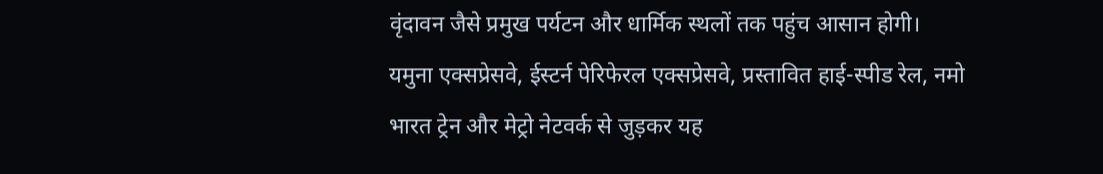वृंदावन जैसे प्रमुख पर्यटन और धार्मिक स्थलों तक पहुंच आसान होगी।
यमुना एक्सप्रेसवे, ईस्टर्न पेरिफेरल एक्सप्रेसवे, प्रस्तावित हाई-स्पीड रेल, नमो भारत ट्रेन और मेट्रो नेटवर्क से जुड़कर यह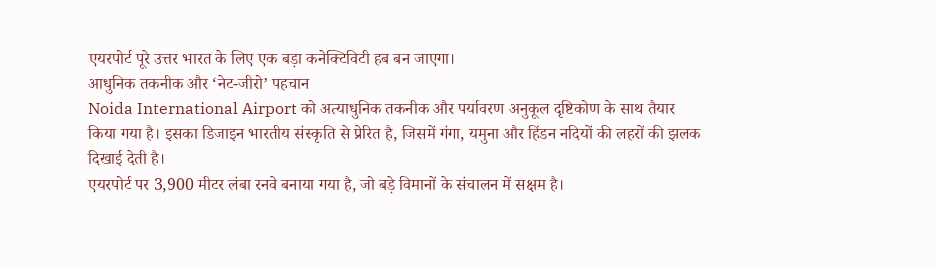एयरपोर्ट पूरे उत्तर भारत के लिए एक बड़ा कनेक्टिविटी हब बन जाएगा।
आधुनिक तकनीक और ‘नेट-जीरो’ पहचान
Noida International Airport को अत्याधुनिक तकनीक और पर्यावरण अनुकूल दृष्टिकोण के साथ तैयार किया गया है। इसका डिजाइन भारतीय संस्कृति से प्रेरित है, जिसमें गंगा, यमुना और हिंडन नदियों की लहरों की झलक दिखाई देती है।
एयरपोर्ट पर 3,900 मीटर लंबा रनवे बनाया गया है, जो बड़े विमानों के संचालन में सक्षम है।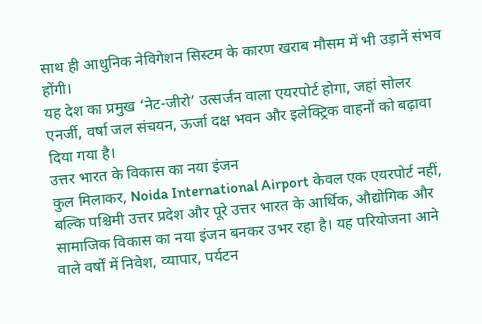साथ ही आधुनिक नेविगेशन सिस्टम के कारण खराब मौसम में भी उड़ानें संभव होंगी।
यह देश का प्रमुख ‘नेट-जीरो’ उत्सर्जन वाला एयरपोर्ट होगा, जहां सोलर एनर्जी, वर्षा जल संचयन, ऊर्जा दक्ष भवन और इलेक्ट्रिक वाहनों को बढ़ावा दिया गया है।
उत्तर भारत के विकास का नया इंजन
कुल मिलाकर, Noida International Airport केवल एक एयरपोर्ट नहीं, बल्कि पश्चिमी उत्तर प्रदेश और पूरे उत्तर भारत के आर्थिक, औद्योगिक और सामाजिक विकास का नया इंजन बनकर उभर रहा है। यह परियोजना आने वाले वर्षों में निवेश, व्यापार, पर्यटन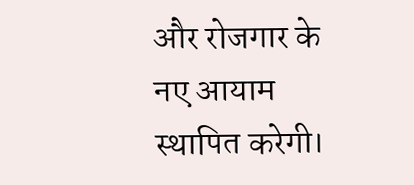और रोजगार के नए आयाम स्थापित करेगी।